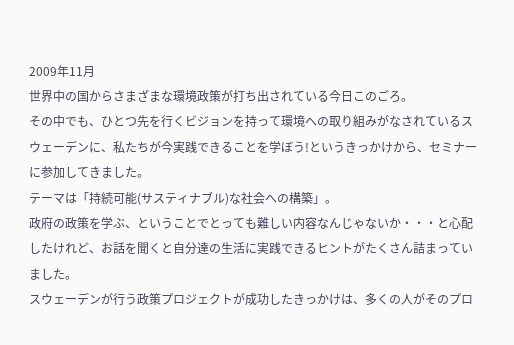2009年11月
世界中の国からさまざまな環境政策が打ち出されている今日このごろ。
その中でも、ひとつ先を行くビジョンを持って環境への取り組みがなされているスウェーデンに、私たちが今実践できることを学ぼう!というきっかけから、セミナーに参加してきました。
テーマは「持続可能(サスティナブル)な社会への構築」。
政府の政策を学ぶ、ということでとっても難しい内容なんじゃないか・・・と心配したけれど、お話を聞くと自分達の生活に実践できるヒントがたくさん詰まっていました。
スウェーデンが行う政策プロジェクトが成功したきっかけは、多くの人がそのプロ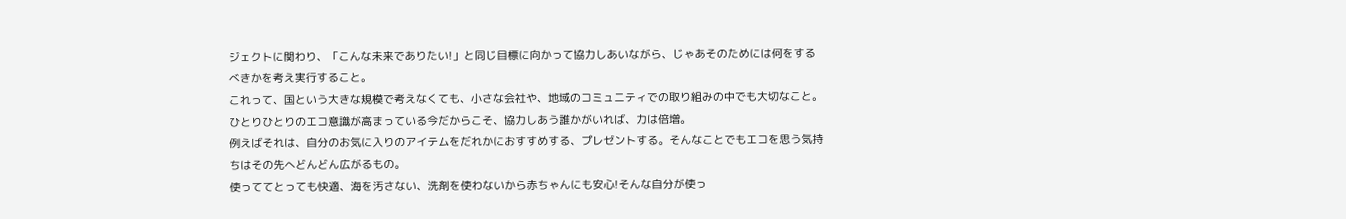ジェクトに関わり、「こんな未来でありたい!」と同じ目標に向かって協力しあいながら、じゃあそのためには何をするべきかを考え実行すること。
これって、国という大きな規模で考えなくても、小さな会社や、地域のコミュニティでの取り組みの中でも大切なこと。
ひとりひとりのエコ意識が高まっている今だからこそ、協力しあう誰かがいれば、力は倍増。
例えばそれは、自分のお気に入りのアイテムをだれかにおすすめする、プレゼントする。そんなことでもエコを思う気持ちはその先へどんどん広がるもの。
使っててとっても快適、海を汚さない、洗剤を使わないから赤ちゃんにも安心!そんな自分が使っ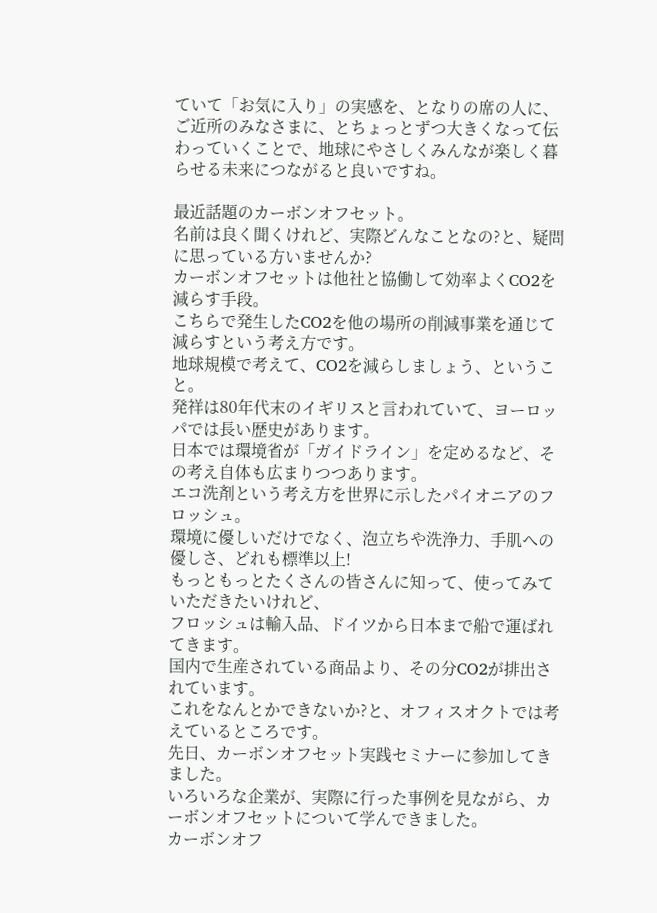ていて「お気に入り」の実感を、となりの席の人に、ご近所のみなさまに、とちょっとずつ大きくなって伝わっていくことで、地球にやさしくみんなが楽しく暮らせる未来につながると良いですね。

最近話題のカーボンオフセット。
名前は良く聞くけれど、実際どんなことなの?と、疑問に思っている方いませんか?
カーボンオフセットは他社と協働して効率よくCO2を減らす手段。
こちらで発生したCO2を他の場所の削減事業を通じて減らすという考え方です。
地球規模で考えて、CO2を減らしましょう、ということ。
発祥は80年代末のイギリスと言われていて、ヨーロッパでは長い歴史があります。
日本では環境省が「ガイドライン」を定めるなど、その考え自体も広まりつつあります。
エコ洗剤という考え方を世界に示したパイオニアのフロッシュ。
環境に優しいだけでなく、泡立ちや洗浄力、手肌への優しさ、どれも標準以上!
もっともっとたくさんの皆さんに知って、使ってみていただきたいけれど、
フロッシュは輸入品、ドイツから日本まで船で運ばれてきます。
国内で生産されている商品より、その分CO2が排出されています。
これをなんとかできないか?と、オフィスオクトでは考えているところです。
先日、カーボンオフセット実践セミナーに参加してきました。
いろいろな企業が、実際に行った事例を見ながら、カーボンオフセットについて学んできました。
カーボンオフ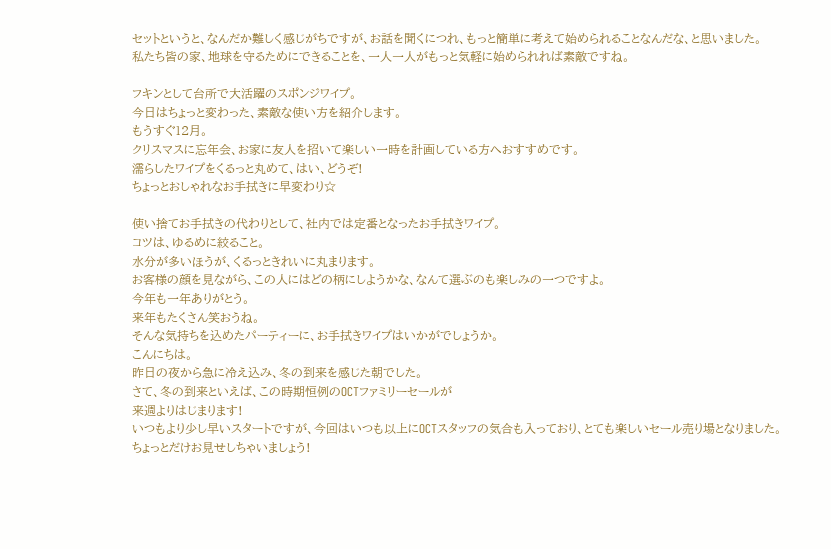セットというと、なんだか難しく感じがちですが、お話を聞くにつれ、もっと簡単に考えて始められることなんだな、と思いました。
私たち皆の家、地球を守るためにできることを、一人一人がもっと気軽に始められれば素敵ですね。

フキンとして台所で大活躍のスポンジワイプ。
今日はちょっと変わった、素敵な使い方を紹介します。
もうすぐ12月。
クリスマスに忘年会、お家に友人を招いて楽しい一時を計画している方へおすすめです。
濡らしたワイプをくるっと丸めて、はい、どうぞ!
ちょっとおしゃれなお手拭きに早変わり☆

使い捨てお手拭きの代わりとして、社内では定番となったお手拭きワイプ。
コツは、ゆるめに絞ること。
水分が多いほうが、くるっときれいに丸まります。
お客様の顔を見ながら、この人にはどの柄にしようかな、なんて選ぶのも楽しみの一つですよ。
今年も一年ありがとう。
来年もたくさん笑おうね。
そんな気持ちを込めたパーティーに、お手拭きワイプはいかがでしょうか。
こんにちは。
昨日の夜から急に冷え込み、冬の到来を感じた朝でした。
さて、冬の到来といえば、この時期恒例のOCTファミリーセールが
来週よりはじまります!
いつもより少し早いスタートですが、今回はいつも以上にOCTスタッフの気合も入っており、とても楽しいセール売り場となりました。
ちょっとだけお見せしちゃいましょう!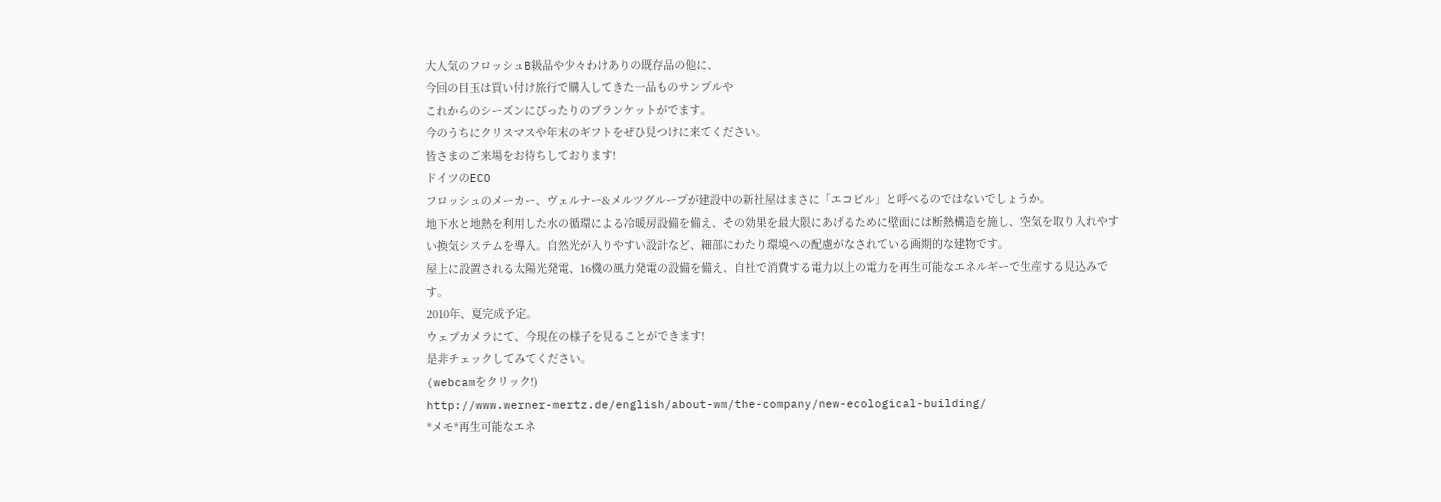大人気のフロッシュB級品や少々わけありの既存品の他に、
今回の目玉は買い付け旅行で購入してきた一品ものサンプルや
これからのシーズンにぴったりのブランケットがでます。
今のうちにクリスマスや年末のギフトをぜひ見つけに来てください。
皆さまのご来場をお待ちしております!
ドイツのECO
フロッシュのメーカー、ヴェルナー&メルツグループが建設中の新社屋はまさに「エコビル」と呼べるのではないでしょうか。
地下水と地熱を利用した水の循環による冷暖房設備を備え、その効果を最大限にあげるために壁面には断熱構造を施し、空気を取り入れやすい換気システムを導入。自然光が入りやすい設計など、細部にわたり環境への配慮がなされている画期的な建物です。
屋上に設置される太陽光発電、16機の風力発電の設備を備え、自社で消費する電力以上の電力を再生可能なエネルギーで生産する見込みです。
2010年、夏完成予定。
ウェブカメラにて、今現在の様子を見ることができます!
是非チェックしてみてください。
(webcamをクリック!)
http://www.werner-mertz.de/english/about-wm/the-company/new-ecological-building/
*メモ*再生可能なエネ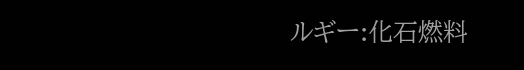ルギー:化石燃料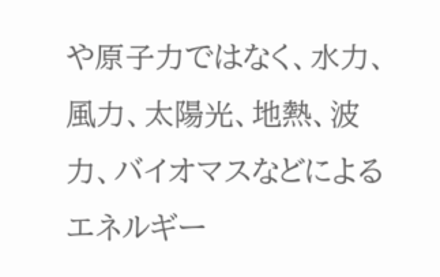や原子力ではなく、水力、風力、太陽光、地熱、波力、バイオマスなどによるエネルギー